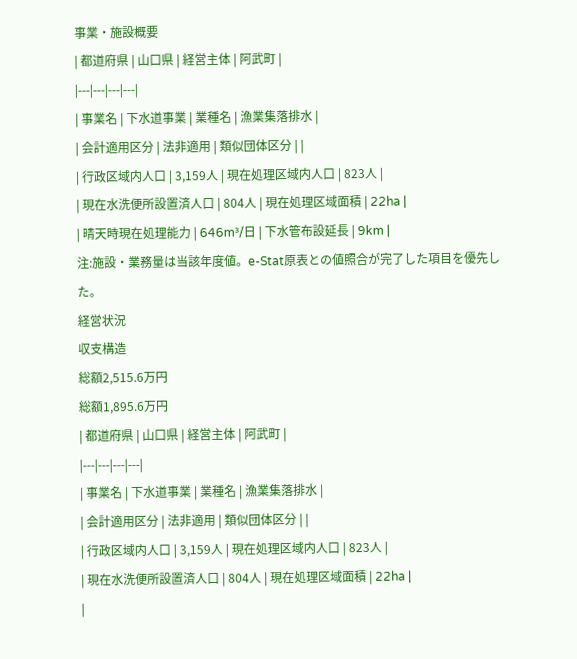事業・施設概要
| 都道府県 | 山口県 | 経営主体 | 阿武町 |
|---|---|---|---|
| 事業名 | 下水道事業 | 業種名 | 漁業集落排水 |
| 会計適用区分 | 法非適用 | 類似団体区分 | |
| 行政区域内人口 | 3,159人 | 現在処理区域内人口 | 823人 |
| 現在水洗便所設置済人口 | 804人 | 現在処理区域面積 | 22ha |
| 晴天時現在処理能力 | 646m³/日 | 下水管布設延長 | 9km |
注:施設・業務量は当該年度値。e-Stat原表との値照合が完了した項目を優先した。
経営状況
収支構造
総額2,515.6万円
総額1,895.6万円
| 都道府県 | 山口県 | 経営主体 | 阿武町 |
|---|---|---|---|
| 事業名 | 下水道事業 | 業種名 | 漁業集落排水 |
| 会計適用区分 | 法非適用 | 類似団体区分 | |
| 行政区域内人口 | 3,159人 | 現在処理区域内人口 | 823人 |
| 現在水洗便所設置済人口 | 804人 | 現在処理区域面積 | 22ha |
|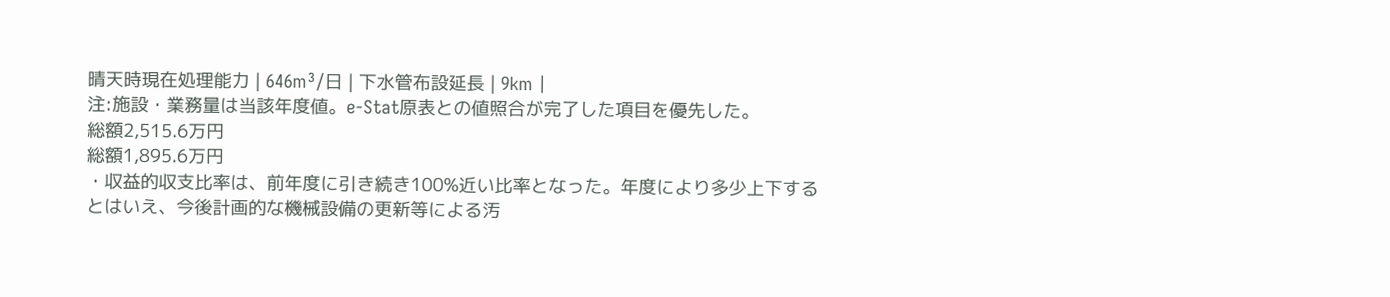晴天時現在処理能力 | 646m³/日 | 下水管布設延長 | 9km |
注:施設・業務量は当該年度値。e-Stat原表との値照合が完了した項目を優先した。
総額2,515.6万円
総額1,895.6万円
・収益的収支比率は、前年度に引き続き100%近い比率となった。年度により多少上下するとはいえ、今後計画的な機械設備の更新等による汚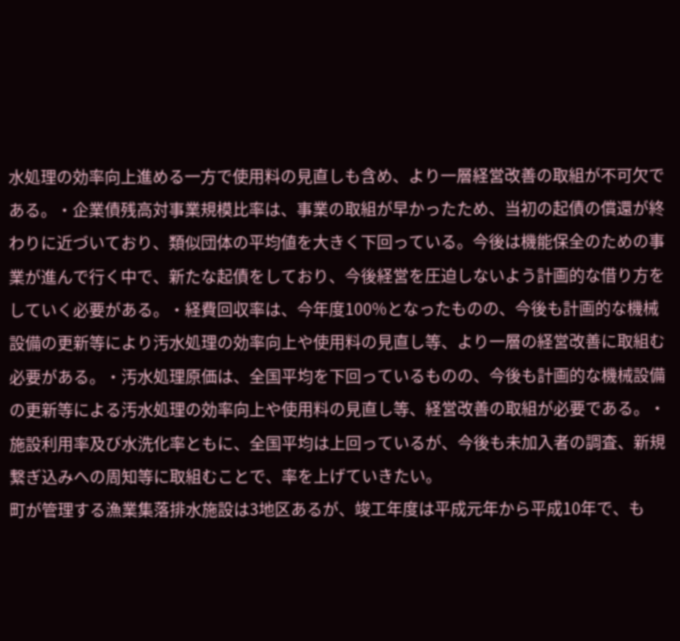水処理の効率向上進める一方で使用料の見直しも含め、より一層経営改善の取組が不可欠である。・企業債残高対事業規模比率は、事業の取組が早かったため、当初の起債の償還が終わりに近づいており、類似団体の平均値を大きく下回っている。今後は機能保全のための事業が進んで行く中で、新たな起債をしており、今後経営を圧迫しないよう計画的な借り方をしていく必要がある。・経費回収率は、今年度100%となったものの、今後も計画的な機械設備の更新等により汚水処理の効率向上や使用料の見直し等、より一層の経営改善に取組む必要がある。・汚水処理原価は、全国平均を下回っているものの、今後も計画的な機械設備の更新等による汚水処理の効率向上や使用料の見直し等、経営改善の取組が必要である。・施設利用率及び水洗化率ともに、全国平均は上回っているが、今後も未加入者の調査、新規繋ぎ込みへの周知等に取組むことで、率を上げていきたい。
町が管理する漁業集落排水施設は3地区あるが、竣工年度は平成元年から平成10年で、も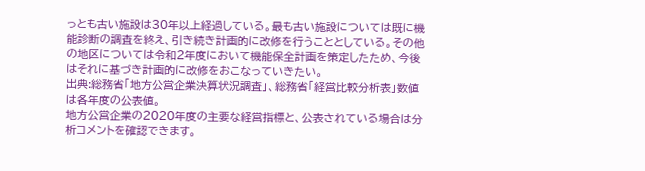っとも古い施設は30年以上経過している。最も古い施設については既に機能診断の調査を終え、引き続き計画的に改修を行うこととしている。その他の地区については令和2年度において機能保全計画を策定したため、今後はそれに基づき計画的に改修をおこなっていきたい。
出典:総務省「地方公営企業決算状況調査」、総務省「経営比較分析表」数値は各年度の公表値。
地方公営企業の2020年度の主要な経営指標と、公表されている場合は分析コメントを確認できます。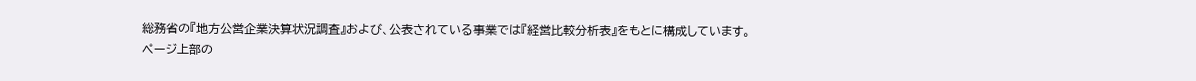総務省の『地方公営企業決算状況調査』および、公表されている事業では『経営比較分析表』をもとに構成しています。
ページ上部の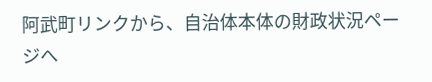阿武町リンクから、自治体本体の財政状況ページへ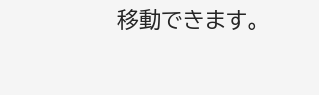移動できます。